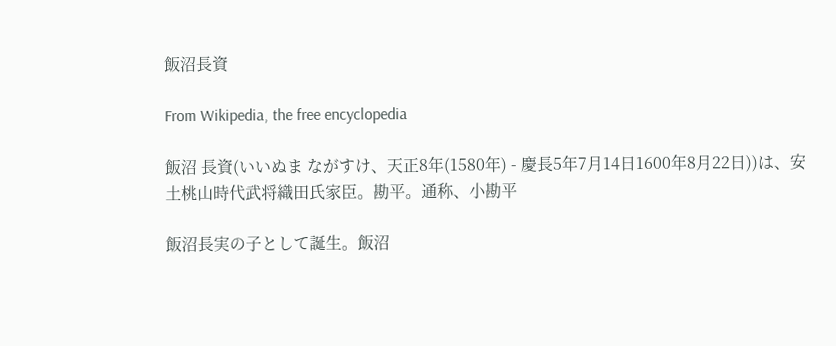飯沼長資

From Wikipedia, the free encyclopedia

飯沼 長資(いいぬま ながすけ、天正8年(1580年) - 慶長5年7月14日1600年8月22日))は、安土桃山時代武将織田氏家臣。勘平。通称、小勘平

飯沼長実の子として誕生。飯沼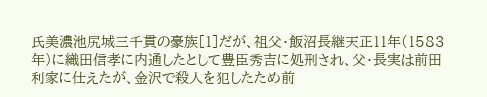氏美濃池尻城三千貫の豪族[1]だが、祖父・飯沼長継天正11年(1583年)に織田信孝に内通したとして豊臣秀吉に処刑され、父・長実は前田利家に仕えたが、金沢で殺人を犯したため前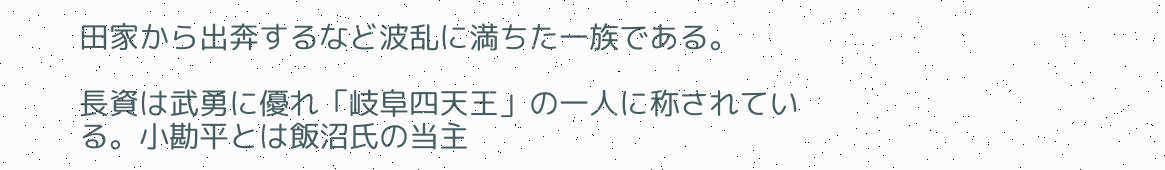田家から出奔するなど波乱に満ちた一族である。

長資は武勇に優れ「岐阜四天王」の一人に称されている。小勘平とは飯沼氏の当主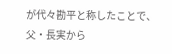が代々勘平と称したことで、父・長実から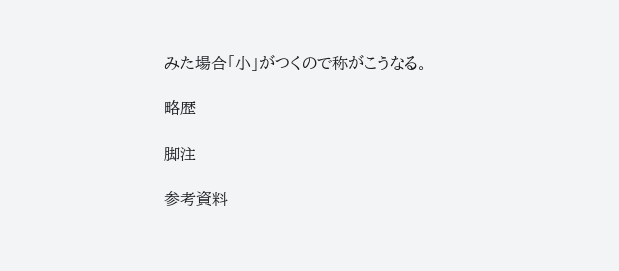みた場合「小」がつくので称がこうなる。

略歴

脚注

参考資料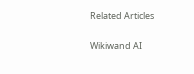Related Articles

Wikiwand AI